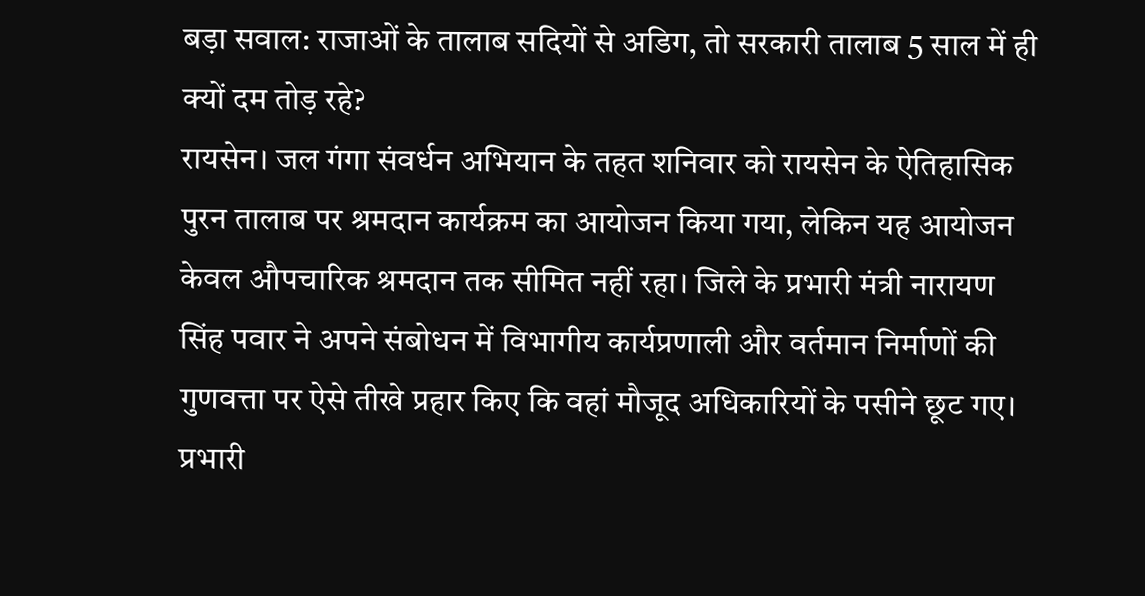बड़ा सवाल: राजाओं के तालाब सदियों से अडिग, तो सरकारी तालाब 5 साल में ही क्यों दम तोड़ रहे?
रायसेन। जल गंगा संवर्धन अभियान के तहत शनिवार को रायसेन के ऐतिहासिक पुरन तालाब पर श्रमदान कार्यक्रम का आयोजन किया गया, लेकिन यह आयोजन केवल औपचारिक श्रमदान तक सीमित नहीं रहा। जिले के प्रभारी मंत्री नारायण सिंह पवार ने अपने संबोधन में विभागीय कार्यप्रणाली और वर्तमान निर्माणों की गुणवत्ता पर ऐसे तीखे प्रहार किए कि वहां मौजूद अधिकारियों के पसीने छूट गए। प्रभारी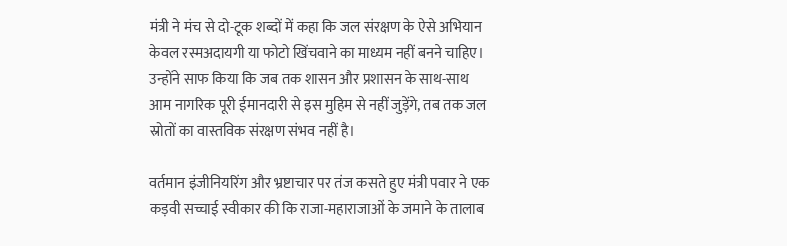मंत्री ने मंच से दो-टूक शब्दों में कहा कि जल संरक्षण के ऐसे अभियान केवल रस्मअदायगी या फोटो खिंचवाने का माध्यम नहीं बनने चाहिए। उन्होंने साफ किया कि जब तक शासन और प्रशासन के साथ-साथ आम नागरिक पूरी ईमानदारी से इस मुहिम से नहीं जुड़ेंगे, तब तक जल स्रोतों का वास्तविक संरक्षण संभव नहीं है।

वर्तमान इंजीनियरिंग और भ्रष्टाचार पर तंज कसते हुए मंत्री पवार ने एक कड़वी सच्चाई स्वीकार की कि राजा-महाराजाओं के जमाने के तालाब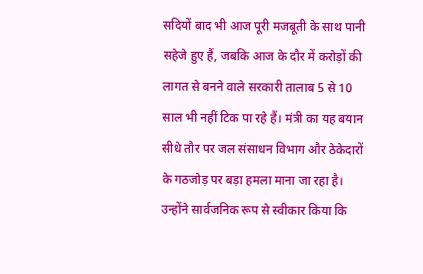सदियों बाद भी आज पूरी मजबूती के साथ पानी सहेजे हुए हैं, जबकि आज के दौर में करोड़ों की लागत से बनने वाले सरकारी तालाब 5 से 10 साल भी नहीं टिक पा रहे हैं। मंत्री का यह बयान सीधे तौर पर जल संसाधन विभाग और ठेकेदारों के गठजोड़ पर बड़ा हमला माना जा रहा है। उन्होंने सार्वजनिक रूप से स्वीकार किया कि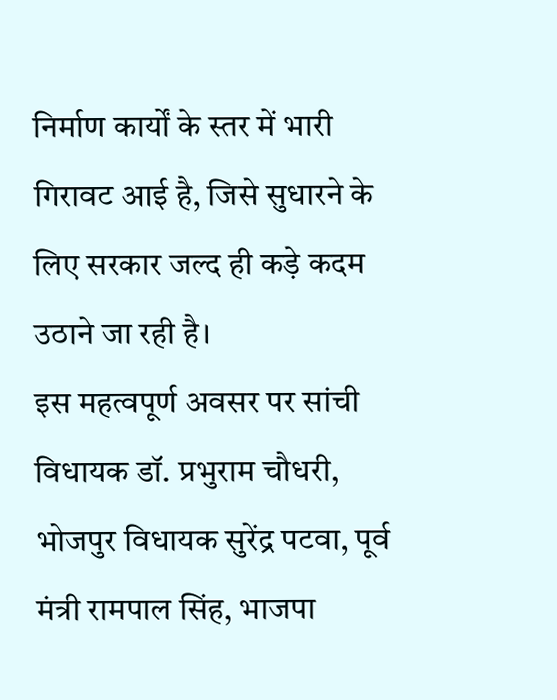निर्माण कार्यों के स्तर में भारी गिरावट आई है, जिसे सुधारने के लिए सरकार जल्द ही कड़े कदम उठाने जा रही है।
इस महत्वपूर्ण अवसर पर सांची विधायक डॉ. प्रभुराम चौधरी, भोजपुर विधायक सुरेंद्र पटवा, पूर्व मंत्री रामपाल सिंह, भाजपा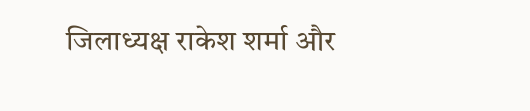जिलाध्यक्ष राकेश शर्मा और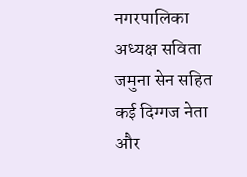नगरपालिका अध्यक्ष सविता जमुना सेन सहित कई दिग्गज नेता और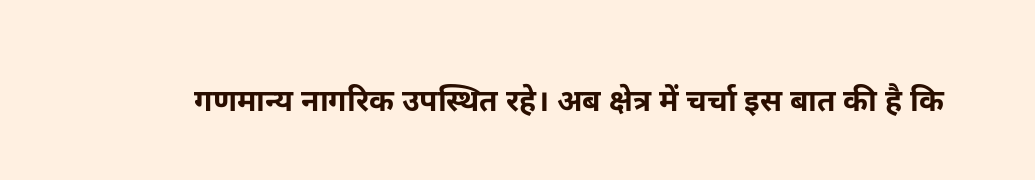गणमान्य नागरिक उपस्थित रहे। अब क्षेत्र में चर्चा इस बात की है कि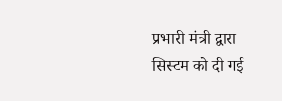प्रभारी मंत्री द्वारा सिस्टम को दी गई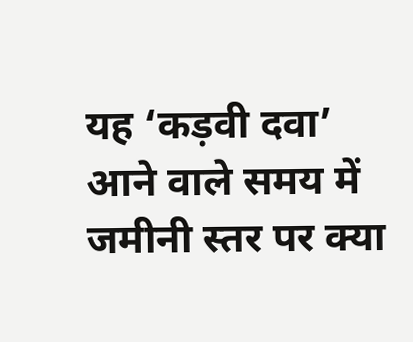यह ‘कड़वी दवा’ आने वाले समय में जमीनी स्तर पर क्या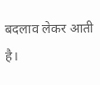बदलाव लेकर आती है।